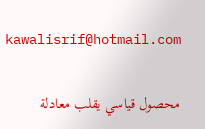kawalisrif@hotmail.com

محصول قياسي يقلب معادلة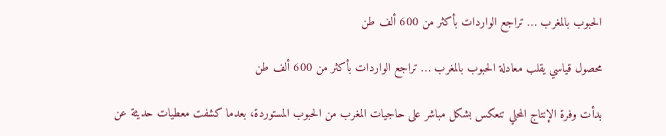الحبوب بالمغرب … تراجع الواردات بأكثر من 600 ألف طن

محصول قياسي يقلب معادلة الحبوب بالمغرب … تراجع الواردات بأكثر من 600 ألف طن

بدأت وفرة الإنتاج المحلي تنعكس بشكل مباشر على حاجيات المغرب من الحبوب المستوردة، بعدما كشفت معطيات حديثة عن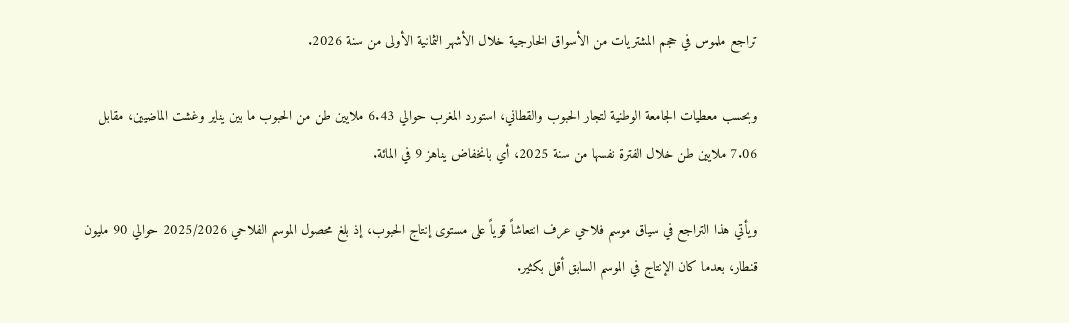تراجع ملموس في حجم المشتريات من الأسواق الخارجية خلال الأشهر الثمانية الأولى من سنة 2026.

وبحسب معطيات الجامعة الوطنية لتجار الحبوب والقطاني، استورد المغرب حوالي 6.43 ملايين طن من الحبوب ما بين يناير وغشت الماضيين، مقابل 7.06 ملايين طن خلال الفترة نفسها من سنة 2025، أي بانخفاض يناهز 9 في المائة.

ويأتي هذا التراجع في سياق موسم فلاحي عرف انتعاشاً قوياً على مستوى إنتاج الحبوب، إذ بلغ محصول الموسم الفلاحي 2025/2026 حوالي 90 مليون قنطار، بعدما كان الإنتاج في الموسم السابق أقل بكثير.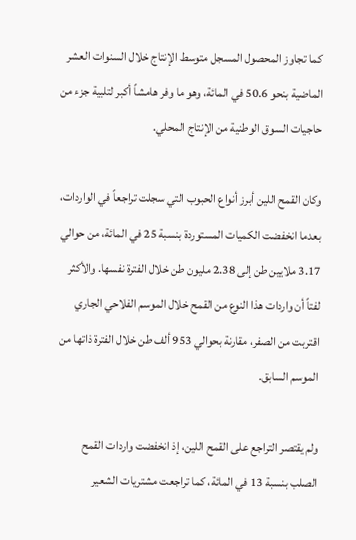كما تجاوز المحصول المسجل متوسط الإنتاج خلال السنوات العشر الماضية بنحو 50.6 في المائة، وهو ما وفر هامشاً أكبر لتلبية جزء من حاجيات السوق الوطنية من الإنتاج المحلي.

وكان القمح اللين أبرز أنواع الحبوب التي سجلت تراجعاً في الواردات، بعدما انخفضت الكميات المستوردة بنسبة 25 في المائة، من حوالي 3.17 ملايين طن إلى 2.38 مليون طن خلال الفترة نفسها. والأكثر لفتاً أن واردات هذا النوع من القمح خلال الموسم الفلاحي الجاري اقتربت من الصفر، مقارنة بحوالي 953 ألف طن خلال الفترة ذاتها من الموسم السابق.

ولم يقتصر التراجع على القمح اللين، إذ انخفضت واردات القمح الصلب بنسبة 13 في المائة، كما تراجعت مشتريات الشعير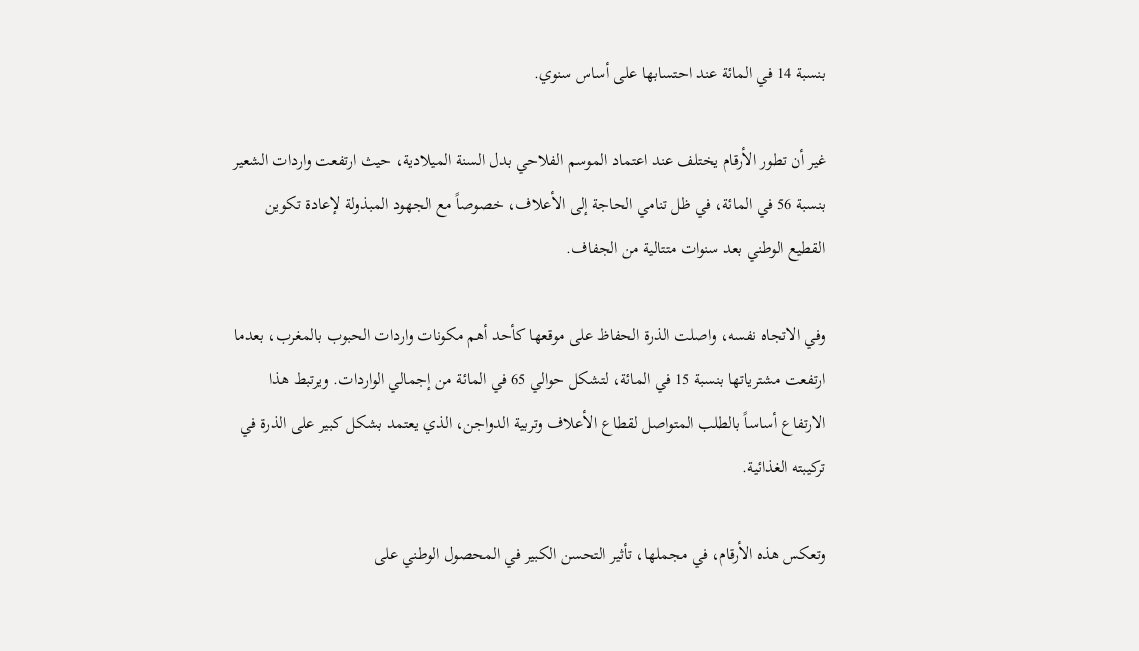بنسبة 14 في المائة عند احتسابها على أساس سنوي.

غير أن تطور الأرقام يختلف عند اعتماد الموسم الفلاحي بدل السنة الميلادية، حيث ارتفعت واردات الشعير بنسبة 56 في المائة، في ظل تنامي الحاجة إلى الأعلاف، خصوصاً مع الجهود المبذولة لإعادة تكوين القطيع الوطني بعد سنوات متتالية من الجفاف.

وفي الاتجاه نفسه، واصلت الذرة الحفاظ على موقعها كأحد أهم مكونات واردات الحبوب بالمغرب، بعدما ارتفعت مشترياتها بنسبة 15 في المائة، لتشكل حوالي 65 في المائة من إجمالي الواردات. ويرتبط هذا الارتفاع أساساً بالطلب المتواصل لقطاع الأعلاف وتربية الدواجن، الذي يعتمد بشكل كبير على الذرة في تركيبته الغذائية.

وتعكس هذه الأرقام، في مجملها، تأثير التحسن الكبير في المحصول الوطني على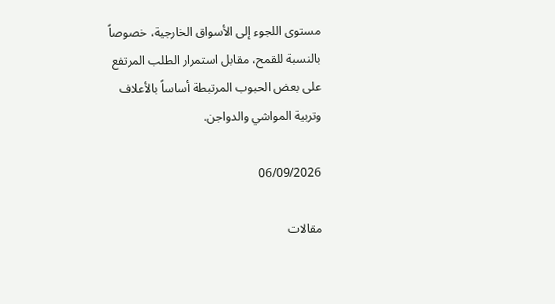مستوى اللجوء إلى الأسواق الخارجية، خصوصاً بالنسبة للقمح، مقابل استمرار الطلب المرتفع على بعض الحبوب المرتبطة أساساً بالأعلاف وتربية المواشي والدواجن.

06/09/2026

مقالات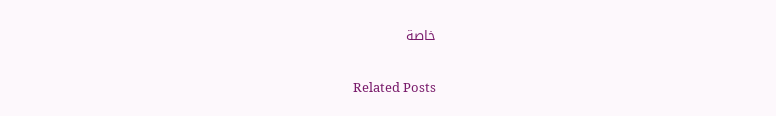خاصة

Related Posts